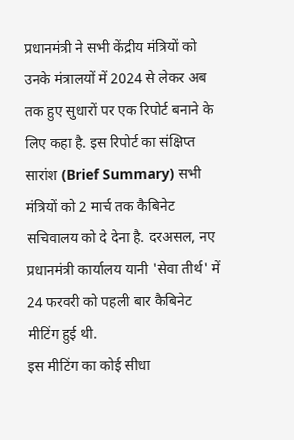प्रधानमंत्री ने सभी केंद्रीय मंत्रियों को उनके मंत्रालयों में 2024 से लेकर अब तक हुए सुधारों पर एक रिपोर्ट बनाने के लिए कहा है. इस रिपोर्ट का संक्षिप्त सारांश (Brief Summary) सभी मंत्रियों को 2 मार्च तक कैबिनेट सचिवालय को दे देना है. दरअसल, नए प्रधानमंत्री कार्यालय यानी 'सेवा तीर्थ' में 24 फरवरी को पहली बार कैबिनेट मीटिंग हुई थी.
इस मीटिंग का कोई सीधा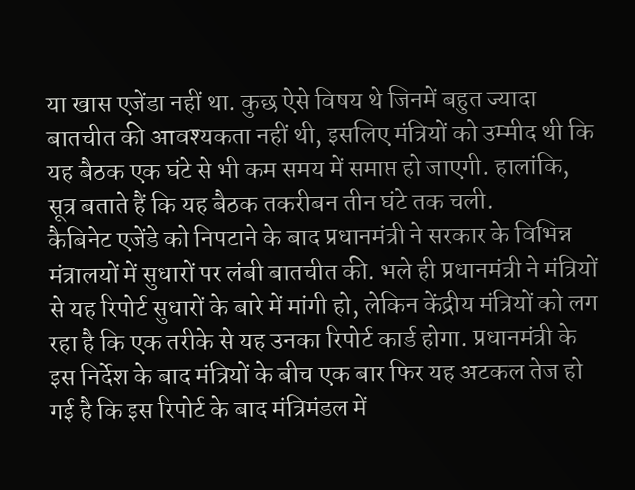या खास एजेंडा नहीं था. कुछ ऐसे विषय थे जिनमें बहुत ज्यादा बातचीत की आवश्यकता नहीं थी, इसलिए मंत्रियों को उम्मीद थी कि यह बैठक एक घंटे से भी कम समय में समाप्त हो जाएगी. हालांकि, सूत्र बताते हैं कि यह बैठक तकरीबन तीन घंटे तक चली.
कैबिनेट एजेंडे को निपटाने के बाद प्रधानमंत्री ने सरकार के विभिन्न मंत्रालयों में सुधारों पर लंबी बातचीत की. भले ही प्रधानमंत्री ने मंत्रियों से यह रिपोर्ट सुधारों के बारे में मांगी हो, लेकिन केंद्रीय मंत्रियों को लग रहा है कि एक तरीके से यह उनका रिपोर्ट कार्ड होगा. प्रधानमंत्री के इस निर्देश के बाद मंत्रियों के बीच एक बार फिर यह अटकल तेज हो गई है कि इस रिपोर्ट के बाद मंत्रिमंडल में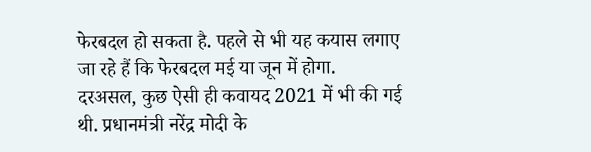फेरबदल हो सकता है. पहले से भी यह कयास लगाए जा रहे हैं कि फेरबदल मई या जून में होगा.
दरअसल, कुछ ऐसी ही कवायद 2021 में भी की गई थी. प्रधानमंत्री नरेंद्र मोदी के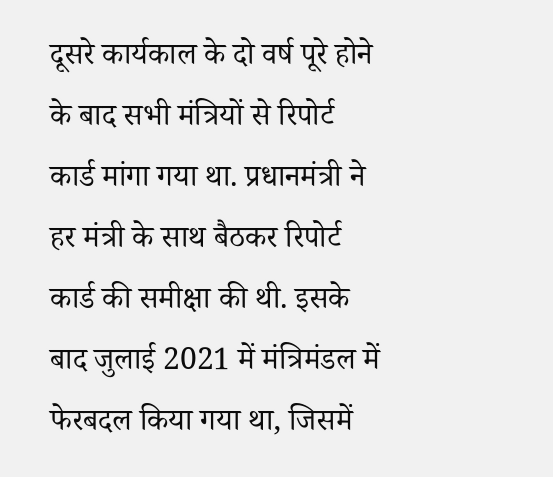दूसरे कार्यकाल के दो वर्ष पूरे होने के बाद सभी मंत्रियों से रिपोर्ट कार्ड मांगा गया था. प्रधानमंत्री ने हर मंत्री के साथ बैठकर रिपोर्ट कार्ड की समीक्षा की थी. इसके बाद जुलाई 2021 में मंत्रिमंडल में फेरबदल किया गया था, जिसमें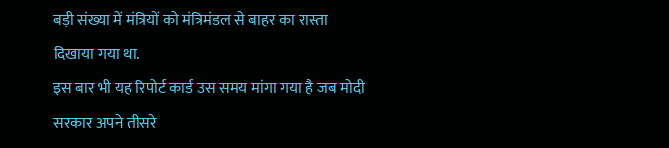बड़ी संख्या में मंत्रियों को मंत्रिमंडल से बाहर का रास्ता दिखाया गया था.
इस बार भी यह रिपोर्ट कार्ड उस समय मांगा गया है जब मोदी सरकार अपने तीसरे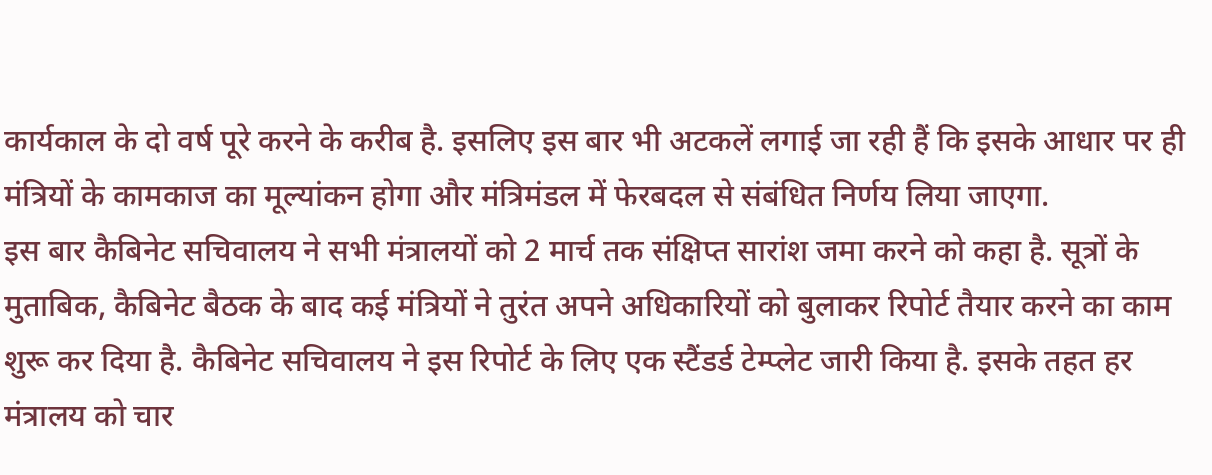कार्यकाल के दो वर्ष पूरे करने के करीब है. इसलिए इस बार भी अटकलें लगाई जा रही हैं कि इसके आधार पर ही मंत्रियों के कामकाज का मूल्यांकन होगा और मंत्रिमंडल में फेरबदल से संबंधित निर्णय लिया जाएगा.
इस बार कैबिनेट सचिवालय ने सभी मंत्रालयों को 2 मार्च तक संक्षिप्त सारांश जमा करने को कहा है. सूत्रों के मुताबिक, कैबिनेट बैठक के बाद कई मंत्रियों ने तुरंत अपने अधिकारियों को बुलाकर रिपोर्ट तैयार करने का काम शुरू कर दिया है. कैबिनेट सचिवालय ने इस रिपोर्ट के लिए एक स्टैंडर्ड टेम्प्लेट जारी किया है. इसके तहत हर मंत्रालय को चार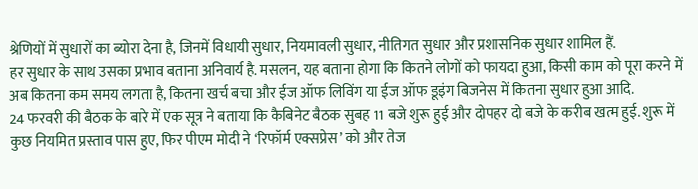श्रेणियों में सुधारों का ब्योरा देना है, जिनमें विधायी सुधार, नियमावली सुधार, नीतिगत सुधार और प्रशासनिक सुधार शामिल हैं.
हर सुधार के साथ उसका प्रभाव बताना अनिवार्य है. मसलन, यह बताना होगा कि कितने लोगों को फायदा हुआ, किसी काम को पूरा करने में अब कितना कम समय लगता है, कितना खर्च बचा और ईज ऑफ लिविंग या ईज ऑफ डूइंग बिजनेस में कितना सुधार हुआ आदि.
24 फरवरी की बैठक के बारे में एक सूत्र ने बताया कि कैबिनेट बैठक सुबह 11 बजे शुरू हुई और दोपहर दो बजे के करीब खत्म हुई. शुरू में कुछ नियमित प्रस्ताव पास हुए, फिर पीएम मोदी ने ‘रिफॉर्म एक्सप्रेस’ को और तेज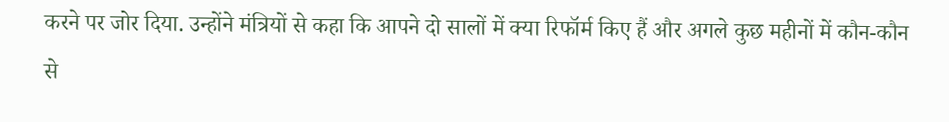करने पर जोर दिया. उन्होंने मंत्रियों से कहा कि आपने दो सालों में क्या रिफॉर्म किए हैं और अगले कुछ महीनों में कौन-कौन से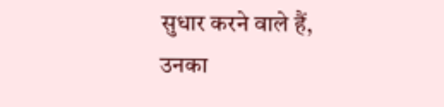सुधार करने वाले हैं, उनका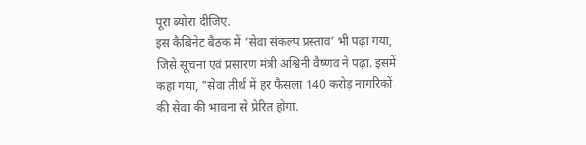पूरा ब्योरा दीजिए.
इस कैबिनेट बैठक में ‘सेवा संकल्प प्रस्ताव’ भी पढ़ा गया, जिसे सूचना एवं प्रसारण मंत्री अश्विनी वैष्णव ने पढ़ा. इसमें कहा गया, "सेवा तीर्थ में हर फैसला 140 करोड़ नागरिकों की सेवा की भावना से प्रेरित होगा.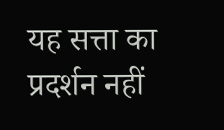यह सत्ता का प्रदर्शन नहीं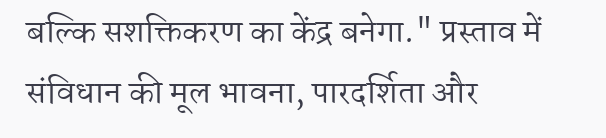बल्कि सशक्तिकरण का केंद्र बनेगा." प्रस्ताव में संविधान की मूल भावना, पारदर्शिता और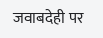जवाबदेही पर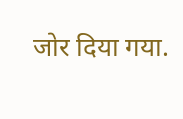जोर दिया गया.